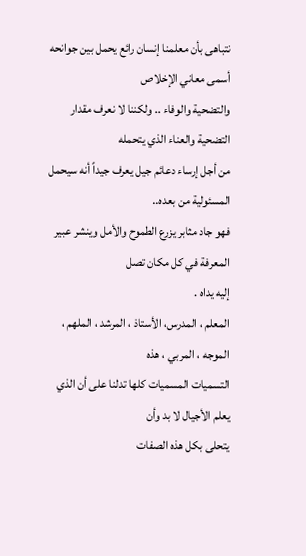نتباهى بأن معلمنا إنسان رائع يحمل بين جوانحه أسمى معاني الإخلاص
والتضحية والوفاء .. ولكننا لا نعرف مقدار التضحية والعناء الذي يتحمله
من أجل إرساء دعائم جيل يعرف جيداً أنه سيحمل المسئولية من بعده..
فهو جاد مثابر يزرع الطموح والأمل وينشر عبير المعرفة في كل مكان تصل
إليه يداه .
المعلم ، المدرس، الأستاذ ، المرشد ، الملهم ، الموجه ، المربي ، هذه
التسميات المسميات كلها تدلنا على أن الذي يعلم الأجيال لا بد وأن
يتحلى بكل هذه الصفات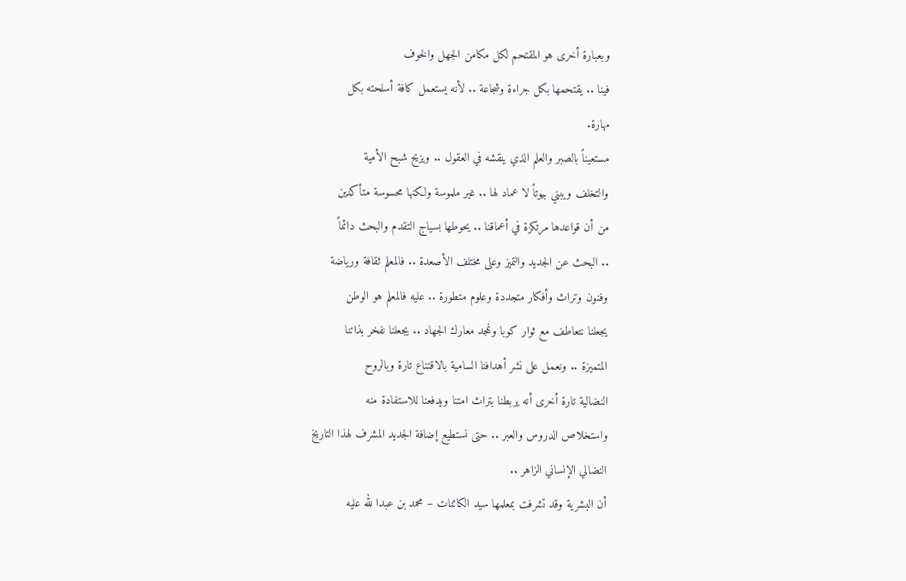وبعبارة أخرى هو المقتحم لكل مكامن الجهل والخوف
فينا .. يقتحمها بكل جراءة وشجاعة .. لأنه يستعمل كافة أسلحته بكل
مهارة.
مستعيناً بالصبر والعلم الذي ينقشه في العقول .. ويزيح شبح الأمية
والتخلف ويبني بيوتاً لا عماد لها .. غير ملموسة ولكنها محسوسة متأكدين
من أن قواعدها مرتكزة في أعماقنا .. يحوطها بسياج التقدم والبحث دائماً
.. البحث عن الجديد والتميز وعلى مختلف الأصعدة .. فالمعلم ثقافة ورياضة
وفنون وتراث وأفكار متجددة وعلوم متطورة .. عليه فالمعلم هو الوطن
يجعلنا نتعاطف مع ثوار كوبا ونمجد معارك الجهاد .. يجعلنا نفخر بذاتنا
المتميزة .. ونعمل على نشر أهدافنا السامية بالاقتناع تارة وبالروح
النضالية تارة أخرى أنه يربطنا بتراث امتنا ويدفعنا للاستفادة منه
واستخلاص الدروس والعبر .. حتى نستطيع إضافة الجديد المشرف لهذا التاريخ
النضالي الإنساني الزاهر ..
أن البشرية وقد تشرفت بمعلمها سيد الكائنات – محمد بن عبدا لله عليه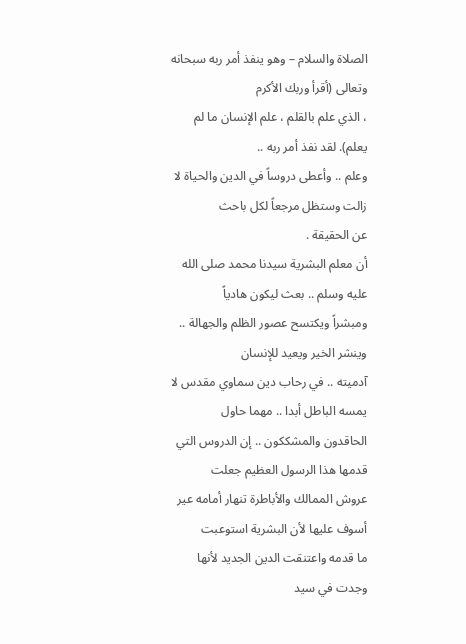الصلاة والسلام – وهو ينفذ أمر ربه سبحانه وتعالى (أقرأ وربك الأكرم
، الذي علم بالقلم ، علم الإنسان ما لم يعلم). لقد نفذ أمر ربه ..
وعلم .. وأعطى دروساً في الدين والحياة لا زالت وستظل مرجعاً لكل باحث
عن الحقيقة .
أن معلم البشرية سيدنا محمد صلى الله عليه وسلم .. بعث ليكون هادياً
ومبشراً ويكتسح عصور الظلم والجهالة .. وينشر الخير ويعيد للإنسان
آدميته .. في رحاب دين سماوي مقدس لا يمسه الباطل أبدا .. مهما حاول
الحاقدون والمشككون .. إن الدروس التي قدمها هذا الرسول العظيم جعلت
عروش الممالك والأباطرة تنهار أمامه عير أسوف عليها لأن البشرية استوعبت
ما قدمه واعتنقت الدين الجديد لأنها وجدت في سيد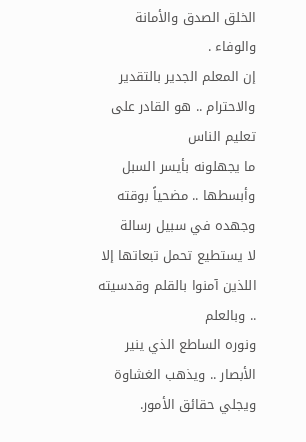الخلق الصدق والأمانة
والوفاء .
إن المعلم الجدير بالتقدير والاحترام .. هو القادر على تعليم الناس
ما يجهلونه بأيسر السبل وأبسطها .. مضحياً بوقته وجهده في سبيل رسالة
لا يستطيع تحمل تبعاتها إلا اللذين آمنوا بالقلم وقدسيته .. وبالعلم
ونوره الساطع الذي ينير الأبصار .. ويذهب الغشاوة ويجلي حقائق الأمور.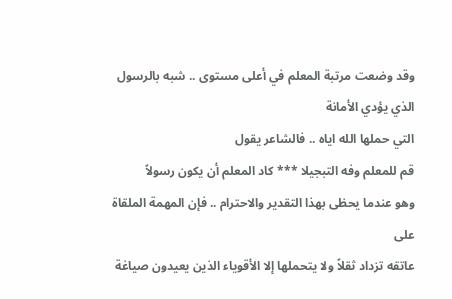وقد وضعت مرتبة المعلم في أعلى مستوى .. شبه بالرسول الذي يؤدي الأمانة
التي حملها الله اياه .. فالشاعر يقول
قم للمعلم وفه التبجيلا *** كاد المعلم أن يكون رسولاً
وهو عندما يحظى بهذا التقدير والاحترام .. فإن المهمة الملقاة على
عاتقه تزداد ثقلاً ولا يتحملها إلا الأقوياء الذين يعيدون صياغة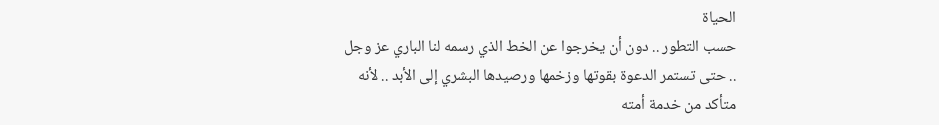الحياة
حسب التطور .. دون أن يخرجوا عن الخط الذي رسمه لنا الباري عز وجل
.. حتى تستمر الدعوة بقوتها وزخمها ورصيدها البشري إلى الأبد .. لأنه
متأكد من خدمة أمته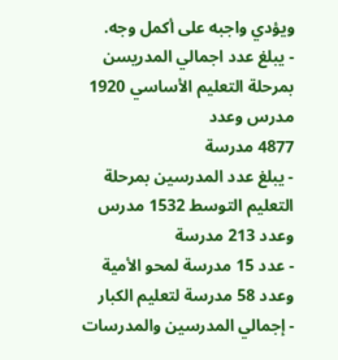ويؤدي واجبه على أكمل وجه.
- يبلغ عدد اجمالي المدريسن بمرحلة التعليم الأساسي 1920 مدرس وعدد
4877 مدرسة
- يبلغ عدد المدرسين بمرحلة التعليم التوسط 1532 مدرس وعدد 213 مدرسة
- عدد 15 مدرسة لمحو الأمية وعدد 58 مدرسة لتعليم الكبار
- إجمالي المدرسين والمدرسات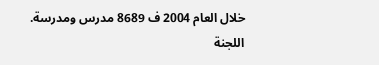خلال العام 2004 ف 8689 مدرس ومدرسة.
اللجنة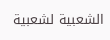الشعبية لشعبية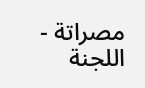مصراتة - اللجنة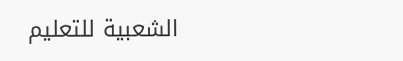الشعبية للتعليم